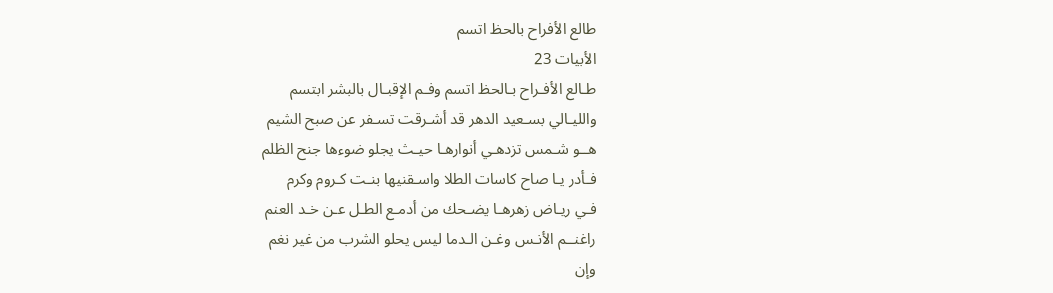طالع الأفراح بالحظ اتسم
الأبيات 23
طـالع الأفـراح بـالحظ اتسم وفـم الإقبـال بالبشر ابتسم
والليـالي بسـعيد الدهر قد أشـرقت تسـفر عن صبح الشيم
هــو شـمس تزدهـي أنوارهـا حيـث يجلو ضوءها جنح الظلم
فـأدر يـا صاح كاسات الطلا واسـقنيها بنـت كـروم وكرم
فـي ريـاض زهرهـا يضـحك من أدمـع الطـل عـن خـد العنم
راغنــم الأنـس وغـن الـدما ليس يحلو الشرب من غير نغم
وإن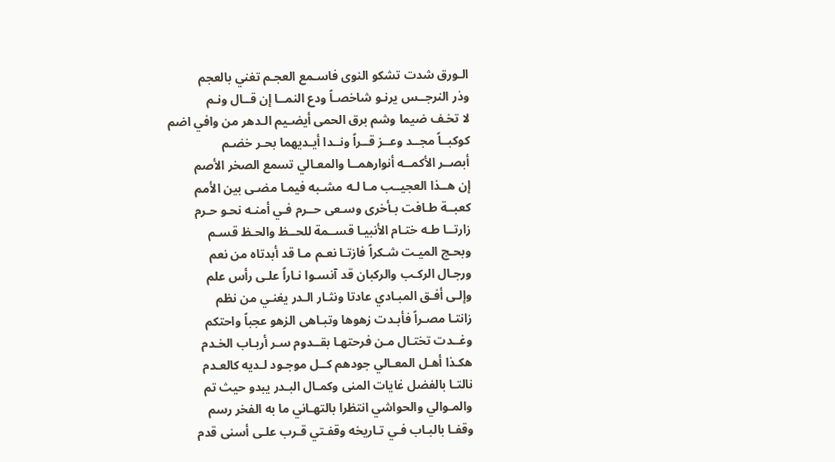الـورق شدت تشكو النوى فاسـمع العجـم تغني بالعجم
وذر النرجــس يرنـو شاخصـاً ودع النمــا إن قــال ونـم
لا تخـف ضيما وشم برق الحمى أيضـيم الـدهر من وافي اضم
كوكبــاً مجــد وعــز قــراً ونــدا أيـديهما بحـر خضـم
أبصــر الأكمــه أنوارهمــا والمعـالي تسمع الصخر الأصم
إن هــذا العجيــب مـا لـه مشـبه فيمـا مضـى بين الأمم
كعبــة طـافت بـأخرى وسـعى حــرم فـي أمنـه نحـو حـرم
زارتــا طـه ختـام الأنبيـا قســمة للحــظ والحـظ قسـم
وبحـج الميـت شـكراً فازتـا نعـم مـا قد أبدتاه من نعم
ورجـال الركـب والركبان قد آنسـوا نـاراً علـى رأس علم
وإلـى أفـق المبـادي عادتا ونثـار الـدر يغنـي من نظم
زانتـا مصـراً فأبـدت زهوها وتبـاهى الزهو عجباً واحتكم
وغــدت تختـال مـن فرحتهـا بقــدوم سـر أربـاب الخـدم
هكـذا أهـل المعـالي جودهم كــل موجـود لـديه كالعـدم
نالتـا بالفضل غايات المنى وكمـال البـدر يبدو حيث تم
والمـوالي والحواشي انتظرا بالتهـاني ما به الفخر رسم
وقفـا بالبـاب فـي تـاريخه وقفـتي قـرب علـى أسنى قدم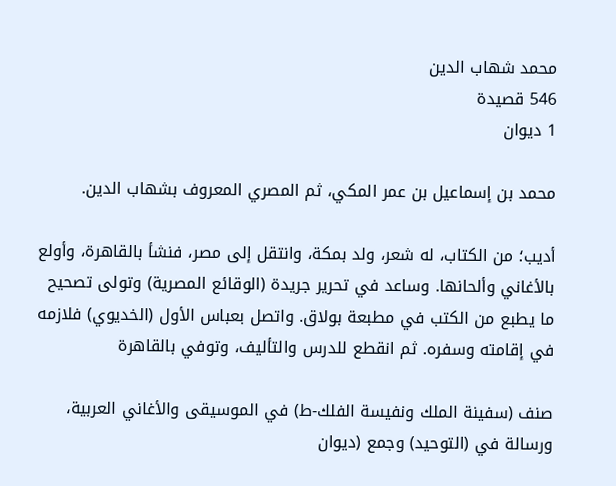محمد شهاب الدين
546 قصيدة
1 ديوان

محمد بن إسماعيل بن عمر المكي، ثم المصري المعروف بشهاب الدين.

أديب؛ من الكتاب، له شعر، ولد بمكة، وانتقل إلى مصر، فنشأ بالقاهرة، وأولع بالأغاني وألحانها. وساعد في تحرير جريدة (الوقائع المصرية) وتولى تصحيح ما يطبع من الكتب في مطبعة بولاق. واتصل بعباس الأول (الخديوي) فلازمه في إقامته وسفره. ثم انقطع للدرس والتأليف، وتوفي بالقاهرة

صنف (سفينة الملك ونفيسة الفلك-ط) في الموسيقى والأغاني العربية، ورسالة في (التوحيد) وجمع (ديوان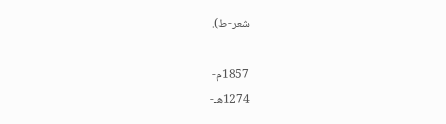شعر-ط).

1857م-
1274هـ-